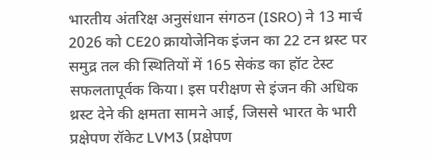भारतीय अंतरिक्ष अनुसंधान संगठन (ISRO) ने 13 मार्च 2026 को CE20 क्रायोजेनिक इंजन का 22 टन थ्रस्ट पर समुद्र तल की स्थितियों में 165 सेकंड का हॉट टेस्ट सफलतापूर्वक किया। इस परीक्षण से इंजन की अधिक थ्रस्ट देने की क्षमता सामने आई, जिससे भारत के भारी प्रक्षेपण रॉकेट LVM3 (प्रक्षेपण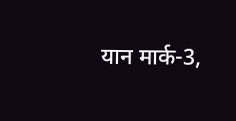यान मार्क-3,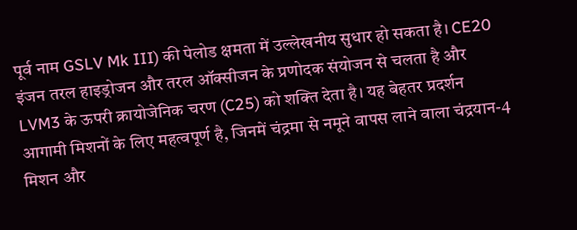पूर्व नाम GSLV Mk III) की पेलोड क्षमता में उल्लेखनीय सुधार हो सकता है। CE20 इंजन तरल हाइड्रोजन और तरल ऑक्सीजन के प्रणोदक संयोजन से चलता है और LVM3 के ऊपरी क्रायोजेनिक चरण (C25) को शक्ति देता है। यह बेहतर प्रदर्शन आगामी मिशनों के लिए महत्वपूर्ण है, जिनमें चंद्रमा से नमूने वापस लाने वाला चंद्रयान-4 मिशन और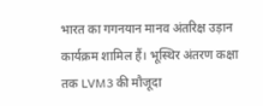भारत का गगनयान मानव अंतरिक्ष उड़ान कार्यक्रम शामिल हैं। भूस्थिर अंतरण कक्षा तक LVM3 की मौजूदा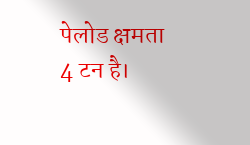पेलोड क्षमता 4 टन है।